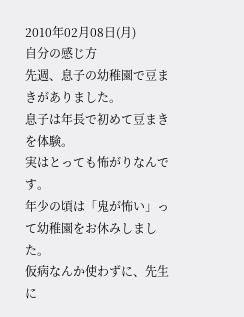2010年02月08日(月)
自分の感じ方
先週、息子の幼稚園で豆まきがありました。
息子は年長で初めて豆まきを体験。
実はとっても怖がりなんです。
年少の頃は「鬼が怖い」って幼稚園をお休みしました。
仮病なんか使わずに、先生に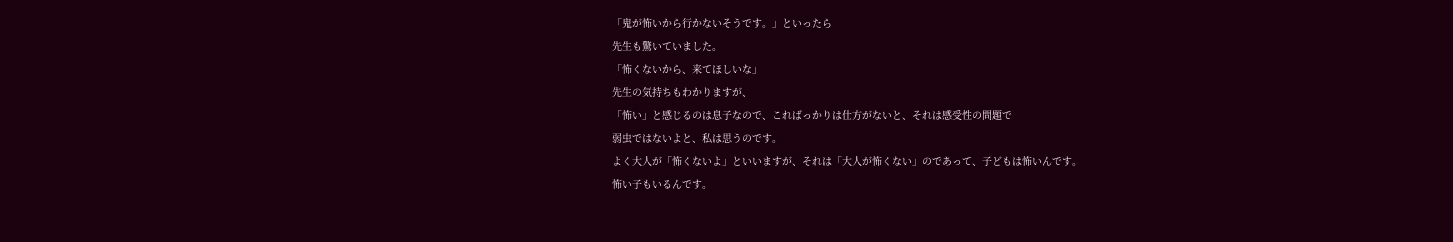「鬼が怖いから行かないそうです。」といったら
先生も驚いていました。
「怖くないから、来てほしいな」
先生の気持ちもわかりますが、
「怖い」と感じるのは息子なので、こればっかりは仕方がないと、それは感受性の問題で
弱虫ではないよと、私は思うのです。
よく大人が「怖くないよ」といいますが、それは「大人が怖くない」のであって、子どもは怖いんです。
怖い子もいるんです。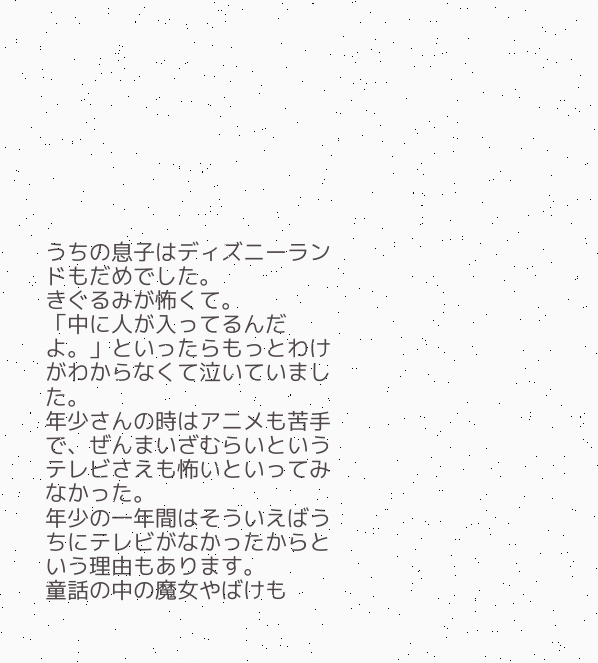うちの息子はディズニーランドもだめでした。
きぐるみが怖くて。
「中に人が入ってるんだよ。」といったらもっとわけがわからなくて泣いていました。
年少さんの時はアニメも苦手で、ぜんまいざむらいというテレビさえも怖いといってみなかった。
年少の一年間はそういえばうちにテレビがなかったからという理由もあります。
童話の中の魔女やばけも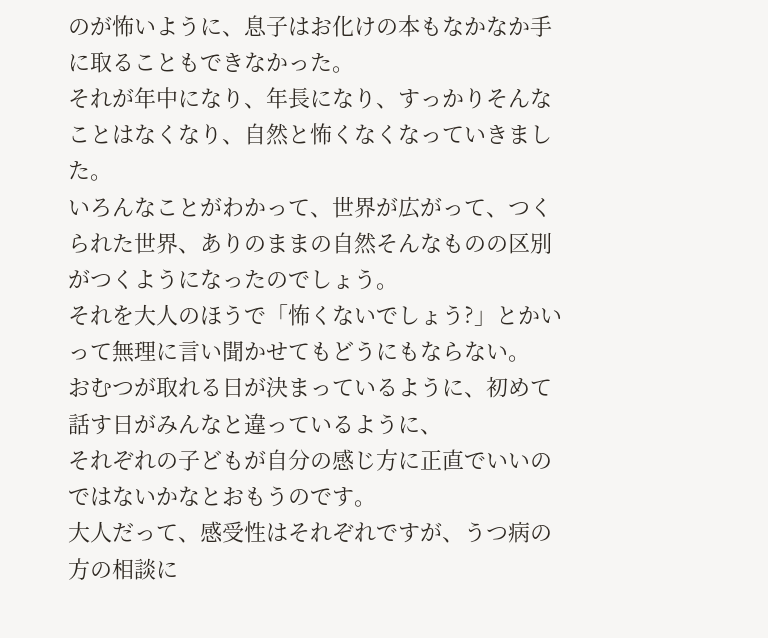のが怖いように、息子はお化けの本もなかなか手に取ることもできなかった。
それが年中になり、年長になり、すっかりそんなことはなくなり、自然と怖くなくなっていきました。
いろんなことがわかって、世界が広がって、つくられた世界、ありのままの自然そんなものの区別がつくようになったのでしょう。
それを大人のほうで「怖くないでしょう?」とかいって無理に言い聞かせてもどうにもならない。
おむつが取れる日が決まっているように、初めて話す日がみんなと違っているように、
それぞれの子どもが自分の感じ方に正直でいいのではないかなとおもうのです。
大人だって、感受性はそれぞれですが、うつ病の方の相談に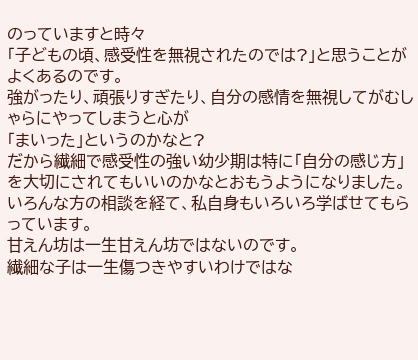のっていますと時々
「子どもの頃、感受性を無視されたのでは?」と思うことがよくあるのです。
強がったり、頑張りすぎたり、自分の感情を無視してがむしゃらにやってしまうと心が
「まいった」というのかなと?
だから繊細で感受性の強い幼少期は特に「自分の感じ方」を大切にされてもいいのかなとおもうようになりました。
いろんな方の相談を経て、私自身もいろいろ学ばせてもらっています。
甘えん坊は一生甘えん坊ではないのです。
繊細な子は一生傷つきやすいわけではな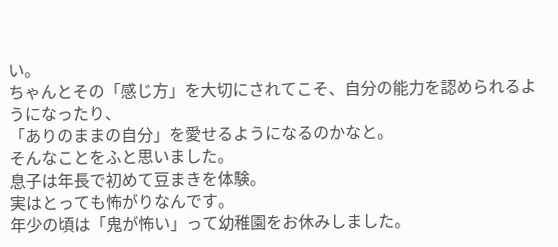い。
ちゃんとその「感じ方」を大切にされてこそ、自分の能力を認められるようになったり、
「ありのままの自分」を愛せるようになるのかなと。
そんなことをふと思いました。
息子は年長で初めて豆まきを体験。
実はとっても怖がりなんです。
年少の頃は「鬼が怖い」って幼稚園をお休みしました。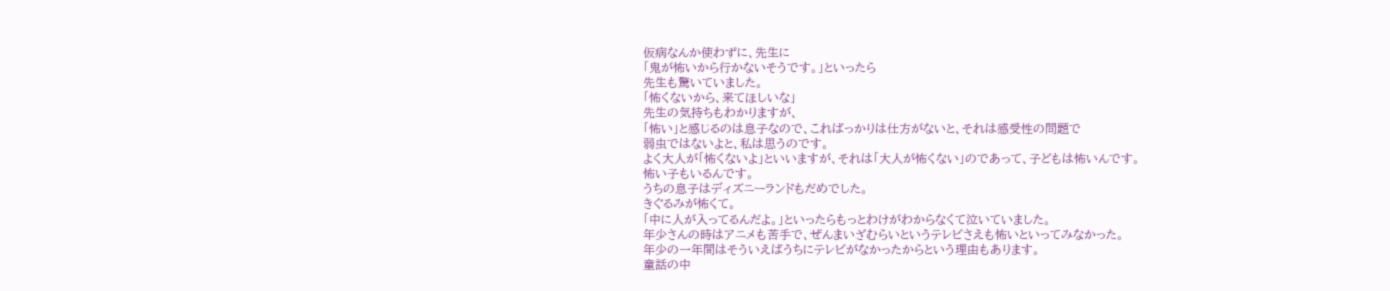仮病なんか使わずに、先生に
「鬼が怖いから行かないそうです。」といったら
先生も驚いていました。
「怖くないから、来てほしいな」
先生の気持ちもわかりますが、
「怖い」と感じるのは息子なので、こればっかりは仕方がないと、それは感受性の問題で
弱虫ではないよと、私は思うのです。
よく大人が「怖くないよ」といいますが、それは「大人が怖くない」のであって、子どもは怖いんです。
怖い子もいるんです。
うちの息子はディズニーランドもだめでした。
きぐるみが怖くて。
「中に人が入ってるんだよ。」といったらもっとわけがわからなくて泣いていました。
年少さんの時はアニメも苦手で、ぜんまいざむらいというテレビさえも怖いといってみなかった。
年少の一年間はそういえばうちにテレビがなかったからという理由もあります。
童話の中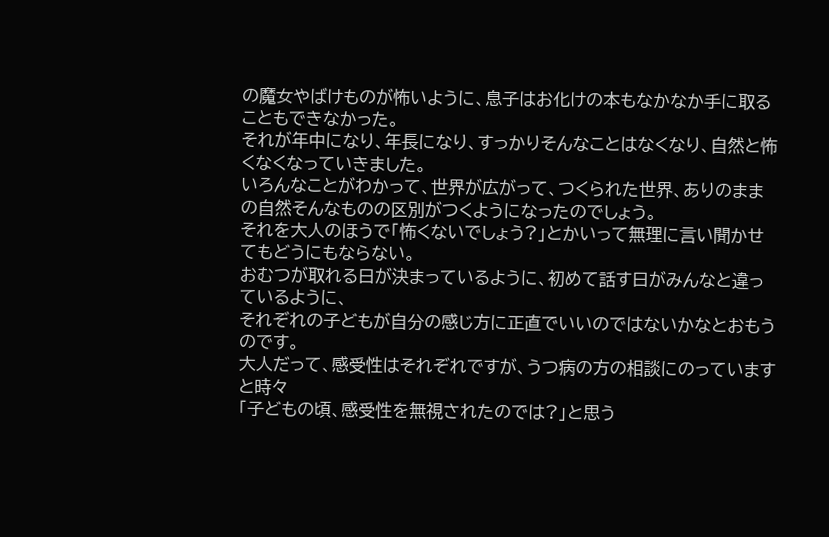の魔女やばけものが怖いように、息子はお化けの本もなかなか手に取ることもできなかった。
それが年中になり、年長になり、すっかりそんなことはなくなり、自然と怖くなくなっていきました。
いろんなことがわかって、世界が広がって、つくられた世界、ありのままの自然そんなものの区別がつくようになったのでしょう。
それを大人のほうで「怖くないでしょう?」とかいって無理に言い聞かせてもどうにもならない。
おむつが取れる日が決まっているように、初めて話す日がみんなと違っているように、
それぞれの子どもが自分の感じ方に正直でいいのではないかなとおもうのです。
大人だって、感受性はそれぞれですが、うつ病の方の相談にのっていますと時々
「子どもの頃、感受性を無視されたのでは?」と思う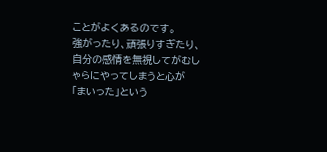ことがよくあるのです。
強がったり、頑張りすぎたり、自分の感情を無視してがむしゃらにやってしまうと心が
「まいった」という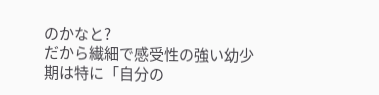のかなと?
だから繊細で感受性の強い幼少期は特に「自分の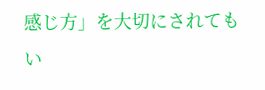感じ方」を大切にされてもい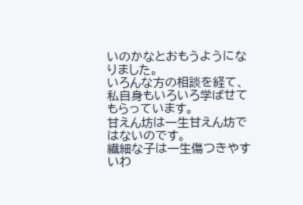いのかなとおもうようになりました。
いろんな方の相談を経て、私自身もいろいろ学ばせてもらっています。
甘えん坊は一生甘えん坊ではないのです。
繊細な子は一生傷つきやすいわ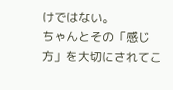けではない。
ちゃんとその「感じ方」を大切にされてこ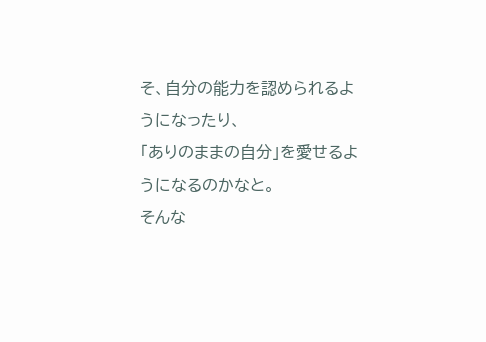そ、自分の能力を認められるようになったり、
「ありのままの自分」を愛せるようになるのかなと。
そんな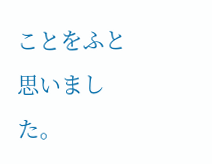ことをふと思いました。